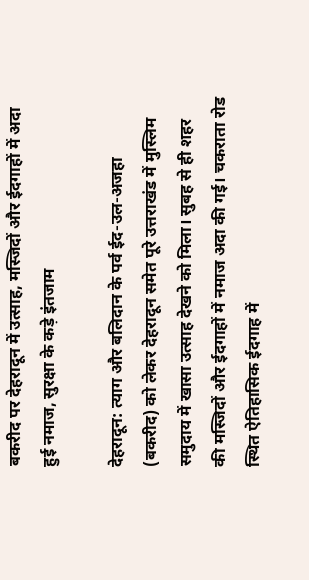बकरीद पर देहरादून में उत्साह, मस्जिदों और ईदगाहों में अदा हुई नमाज, सुरक्षा के कड़े इंतजाम

देहरादून: त्याग और बलिदान के पर्व ईद-उल-अजहा (बकरीद) को लेकर देहरादून समेत पूरे उत्तराखंड में मुस्लिम समुदाय में खासा उत्साह देखने को मिला। सुबह से ही शहर की मस्जिदों और ईदगाहों में नमाज अदा की गई। चकराता रोड स्थित ऐतिहासिक ईदगाह में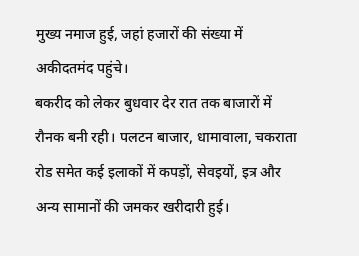मुख्य नमाज हुई, जहां हजारों की संख्या में अकीदतमंद पहुंचे।
बकरीद को लेकर बुधवार देर रात तक बाजारों में रौनक बनी रही। पलटन बाजार, धामावाला, चकराता रोड समेत कई इलाकों में कपड़ों, सेवइयों, इत्र और अन्य सामानों की जमकर खरीदारी हुई।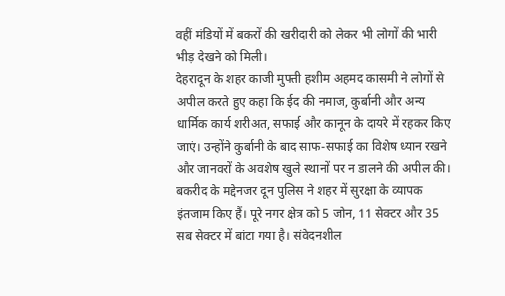वहीं मंडियों में बकरों की खरीदारी को लेकर भी लोगों की भारी भीड़ देखने को मिली।
देहरादून के शहर काजी मुफ्ती हशीम अहमद कासमी ने लोगों से अपील करते हुए कहा कि ईद की नमाज, कुर्बानी और अन्य धार्मिक कार्य शरीअत, सफाई और कानून के दायरे में रहकर किए जाएं। उन्होंने कुर्बानी के बाद साफ-सफाई का विशेष ध्यान रखने और जानवरों के अवशेष खुले स्थानों पर न डालने की अपील की।
बकरीद के मद्देनजर दून पुलिस ने शहर में सुरक्षा के व्यापक इंतजाम किए हैं। पूरे नगर क्षेत्र को 5 जोन, 11 सेक्टर और 35 सब सेक्टर में बांटा गया है। संवेदनशील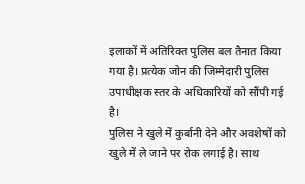इलाकों में अतिरिक्त पुलिस बल तैनात किया गया है। प्रत्येक जोन की जिम्मेदारी पुलिस उपाधीक्षक स्तर के अधिकारियों को सौंपी गई है।
पुलिस ने खुले में कुर्बानी देने और अवशेषों को खुले में ले जाने पर रोक लगाई है। साथ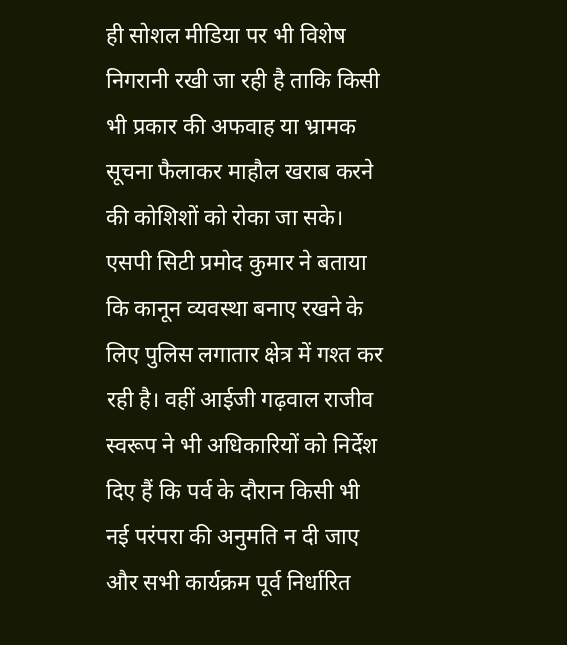ही सोशल मीडिया पर भी विशेष निगरानी रखी जा रही है ताकि किसी भी प्रकार की अफवाह या भ्रामक सूचना फैलाकर माहौल खराब करने की कोशिशों को रोका जा सके।
एसपी सिटी प्रमोद कुमार ने बताया कि कानून व्यवस्था बनाए रखने के लिए पुलिस लगातार क्षेत्र में गश्त कर रही है। वहीं आईजी गढ़वाल राजीव स्वरूप ने भी अधिकारियों को निर्देश दिए हैं कि पर्व के दौरान किसी भी नई परंपरा की अनुमति न दी जाए और सभी कार्यक्रम पूर्व निर्धारित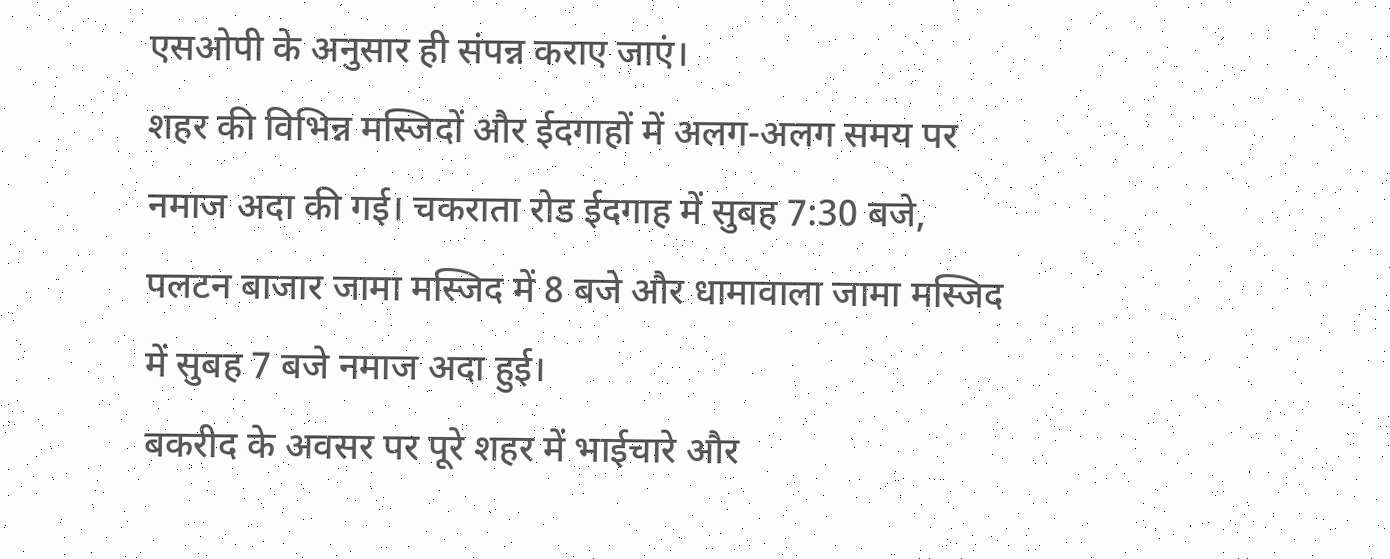एसओपी के अनुसार ही संपन्न कराए जाएं।
शहर की विभिन्न मस्जिदों और ईदगाहों में अलग-अलग समय पर नमाज अदा की गई। चकराता रोड ईदगाह में सुबह 7:30 बजे, पलटन बाजार जामा मस्जिद में 8 बजे और धामावाला जामा मस्जिद में सुबह 7 बजे नमाज अदा हुई।
बकरीद के अवसर पर पूरे शहर में भाईचारे और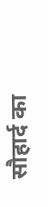सौहार्द का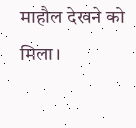माहौल देखने को मिला।